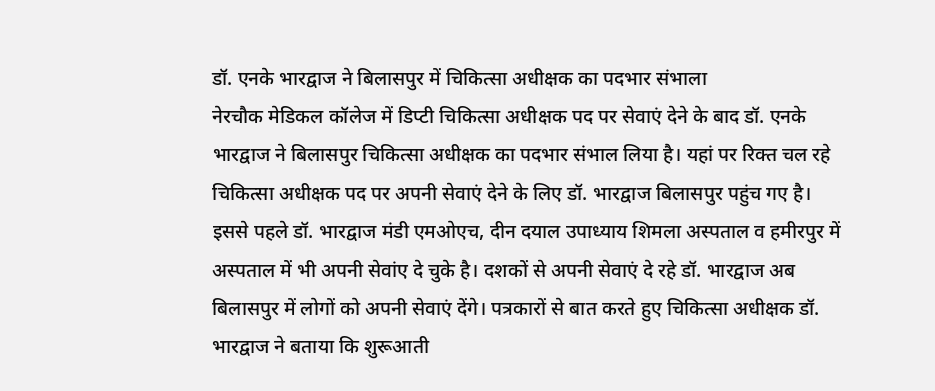डॉ. एनके भारद्वाज ने बिलासपुर में चिकित्सा अधीक्षक का पदभार संभाला
नेरचौक मेडिकल कॉलेज में डिप्टी चिकित्सा अधीक्षक पद पर सेवाएं देने के बाद डॉ. एनके भारद्वाज ने बिलासपुर चिकित्सा अधीक्षक का पदभार संभाल लिया है। यहां पर रिक्त चल रहे चिकित्सा अधीक्षक पद पर अपनी सेवाएं देने के लिए डॉ. भारद्वाज बिलासपुर पहुंच गए है। इससे पहले डॉ. भारद्वाज मंडी एमओएच, दीन दयाल उपाध्याय शिमला अस्पताल व हमीरपुर में अस्पताल में भी अपनी सेवांए दे चुके है। दशकों से अपनी सेवाएं दे रहे डॉ. भारद्वाज अब बिलासपुर में लोगों को अपनी सेवाएं देंगे। पत्रकारों से बात करते हुए चिकित्सा अधीक्षक डॉ. भारद्वाज ने बताया कि शुरूआती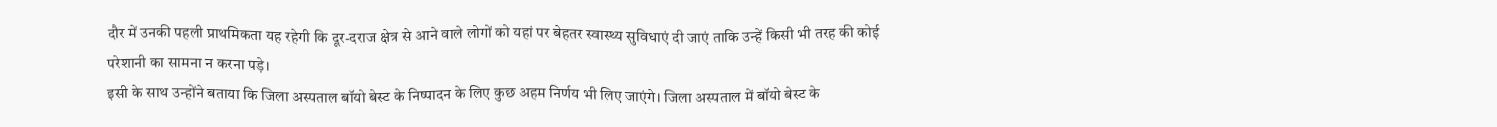दौर में उनकी पहली प्राथमिकता यह रहेगी कि दूर-दराज क्षेत्र से आने वाले लोगों को यहां पर बेहतर स्वास्थ्य सुविधाएं दी जाएं ताकि उन्हें किसी भी तरह की कोई परेशानी का सामना न करना पड़े।
इसी के साथ उन्होंने बताया कि जिला अस्पताल बॉयो बेस्ट के निष्पादन के लिए कुछ अहम निर्णय भी लिए जाएंगे। जिला अस्पताल में बॉयो बेस्ट के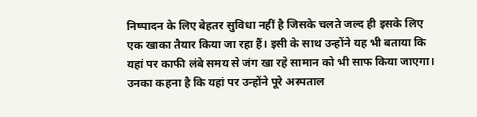निष्पादन के लिए बेहतर सुविधा नहीं है जिसके चलते जल्द ही इसके लिए एक खाका तैयार किया जा रहा हैं। इसी के साथ उन्होंने यह भी बताया कि यहां पर काफी लंबे समय से जंग खा रहे सामान को भी साफ किया जाएगा। उनका कहना है कि यहां पर उन्होंने पूरे अस्पताल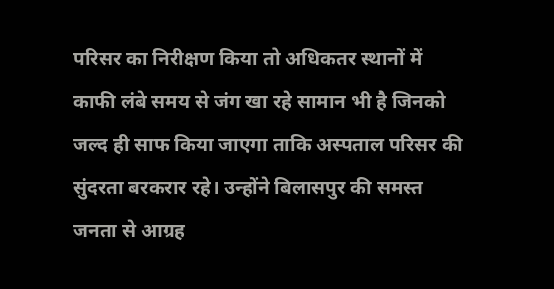परिसर का निरीक्षण किया तो अधिकतर स्थानों में काफी लंबे समय से जंग खा रहे सामान भी है जिनको जल्द ही साफ किया जाएगा ताकि अस्पताल परिसर की सुंदरता बरकरार रहे। उन्होंने बिलासपुर की समस्त जनता से आग्रह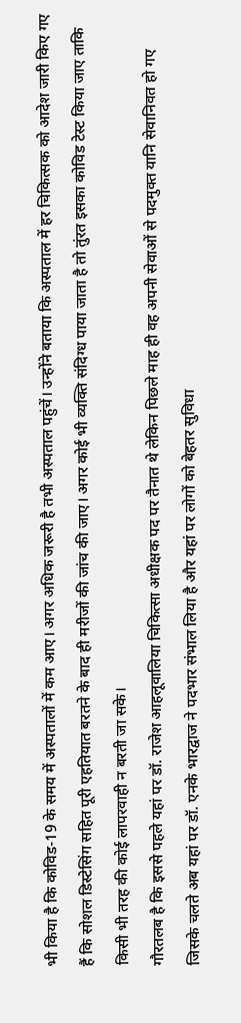भी किया है कि कोविड-19 के समय में अस्पतालों में कम आए। अगर अधिक जरूरी है तभी अस्पताल पहुंचें। उन्होंने बताया कि अस्पताल में हर चिकित्सक को आदेश जारी किए गए हैं कि सोशल डिस्टेसिंग सहित पूरी एहतियात बरतने के बाद ही मरीजों की जांच की जाए। अगर कोई भी व्यक्ति संदिग्ध पाया जाता है तो तुंरत इसका कोविड टेस्ट किया जाए ताकि किसी भी तरह की कोई लापरवाही न बरती जा सके।
गौरतलब है कि इससे पहले यहां पर डॉ. राजेश आहलूवालिया चिकित्सा अधीक्षक पद पर तैनात थे लेकिन पिछले माह ही वह अपनी सेवाओं से पदमुक्त यानि सेवानिवत हो गए जिसके चलते अब यहां पर डॉ. एनके भारद्वाज ने पदभार संभाल लिया है और यहां पर लोगों को बेहतर सुविधा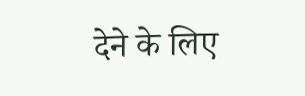देने के लिए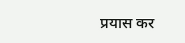प्रयास कर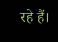रहे हैं।